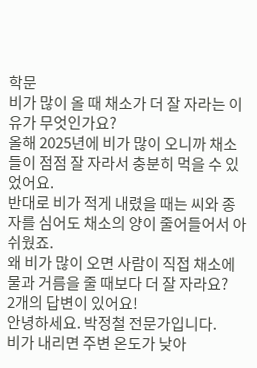학문
비가 많이 올 때 채소가 더 잘 자라는 이유가 무엇인가요?
올해 2025년에 비가 많이 오니까 채소들이 점점 잘 자라서 충분히 먹을 수 있었어요.
반대로 비가 적게 내렸을 때는 씨와 종자를 심어도 채소의 양이 줄어들어서 아쉬웠죠.
왜 비가 많이 오면 사람이 직접 채소에 물과 거름을 줄 때보다 더 잘 자라요?
2개의 답변이 있어요!
안녕하세요. 박정철 전문가입니다.
비가 내리면 주변 온도가 낮아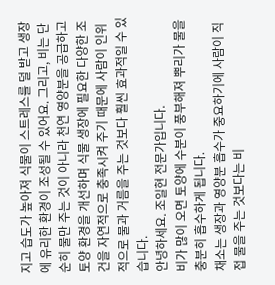지고 습도가 높아져 식물이 스트레스를 덜 받고 생장에 유리한 환경이 조성될 수 있어요. 그리고, 비는 단순히 물만 주는 것이 아니라 천연 영양분을 공급하고 토양 환경을 개선하며 식물 생장에 필요한 다양한 조건을 자연적으로 충족시켜 주기 때문에 사람이 인위적으로 물과 거름을 주는 것보다 훨씬 효과적일 수 있습니다.
안녕하세요. 조일현 전문가입니다.
비가 많이 오면 토양에 수분이 풍부해져 뿌리가 물을 충분히 흡수하게 됩니다.
채소는 생장과 영양분 흡수가 중요하기에 사람이 직접 물을 주는 것보다는 비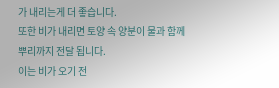가 내리는게 더 좋습니다.
또한 비가 내리면 토양 속 양분이 물과 함께 뿌리까지 전달 됩니다.
이는 비가 오기 전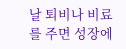날 퇴비나 비료를 주면 성장에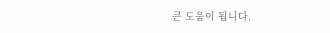큰 도움이 됩니다.